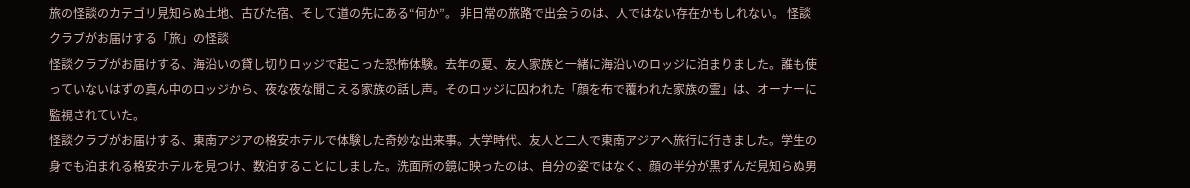旅の怪談のカテゴリ見知らぬ土地、古びた宿、そして道の先にある“何か”。 非日常の旅路で出会うのは、人ではない存在かもしれない。 怪談クラブがお届けする「旅」の怪談
怪談クラブがお届けする、海沿いの貸し切りロッジで起こった恐怖体験。去年の夏、友人家族と一緒に海沿いのロッジに泊まりました。誰も使っていないはずの真ん中のロッジから、夜な夜な聞こえる家族の話し声。そのロッジに囚われた「顔を布で覆われた家族の霊」は、オーナーに監視されていた。
怪談クラブがお届けする、東南アジアの格安ホテルで体験した奇妙な出来事。大学時代、友人と二人で東南アジアへ旅行に行きました。学生の身でも泊まれる格安ホテルを見つけ、数泊することにしました。洗面所の鏡に映ったのは、自分の姿ではなく、顔の半分が黒ずんだ見知らぬ男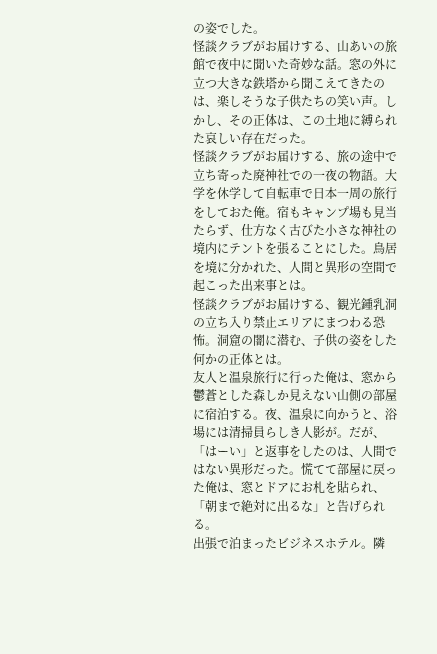の姿でした。
怪談クラブがお届けする、山あいの旅館で夜中に聞いた奇妙な話。窓の外に立つ大きな鉄塔から聞こえてきたのは、楽しそうな子供たちの笑い声。しかし、その正体は、この土地に縛られた哀しい存在だった。
怪談クラブがお届けする、旅の途中で立ち寄った廃神社での一夜の物語。大学を休学して自転車で日本一周の旅行をしておた俺。宿もキャンプ場も見当たらず、仕方なく古びた小さな神社の境内にテントを張ることにした。鳥居を境に分かれた、人間と異形の空間で起こった出来事とは。
怪談クラブがお届けする、観光鍾乳洞の立ち入り禁止エリアにまつわる恐怖。洞窟の闇に潜む、子供の姿をした何かの正体とは。
友人と温泉旅行に行った俺は、窓から鬱蒼とした森しか見えない山側の部屋に宿泊する。夜、温泉に向かうと、浴場には清掃員らしき人影が。だが、「はーい」と返事をしたのは、人間ではない異形だった。慌てて部屋に戻った俺は、窓とドアにお札を貼られ、「朝まで絶対に出るな」と告げられる。
出張で泊まったビジネスホテル。隣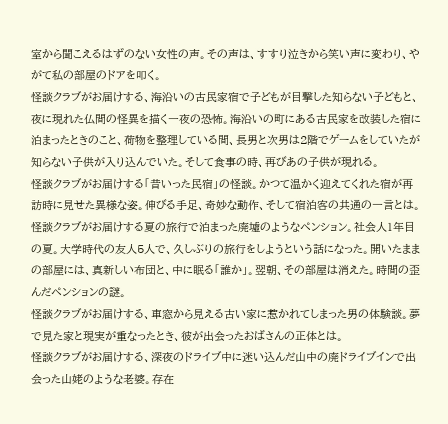室から聞こえるはずのない女性の声。その声は、すすり泣きから笑い声に変わり、やがて私の部屋のドアを叩く。
怪談クラブがお届けする、海沿いの古民家宿で子どもが目撃した知らない子どもと、夜に現れた仏間の怪異を描く一夜の恐怖。海沿いの町にある古民家を改装した宿に泊まったときのこと、荷物を整理している間、長男と次男は2階でゲームをしていたが知らない子供が入り込んでいた。そして食事の時、再びあの子供が現れる。
怪談クラブがお届けする「昔いった民宿」の怪談。かつて温かく迎えてくれた宿が再訪時に見せた異様な姿。伸びる手足、奇妙な動作、そして宿泊客の共通の一言とは。
怪談クラブがお届けする夏の旅行で泊まった廃墟のようなペンション。社会人1年目の夏。大学時代の友人5人で、久しぶりの旅行をしようという話になった。開いたままの部屋には、真新しい布団と、中に眠る「誰か」。翌朝、その部屋は消えた。時間の歪んだペンションの謎。
怪談クラブがお届けする、車窓から見える古い家に惹かれてしまった男の体験談。夢で見た家と現実が重なったとき、彼が出会ったおばさんの正体とは。
怪談クラブがお届けする、深夜のドライブ中に迷い込んだ山中の廃ドライブインで出会った山姥のような老婆。存在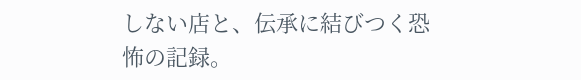しない店と、伝承に結びつく恐怖の記録。